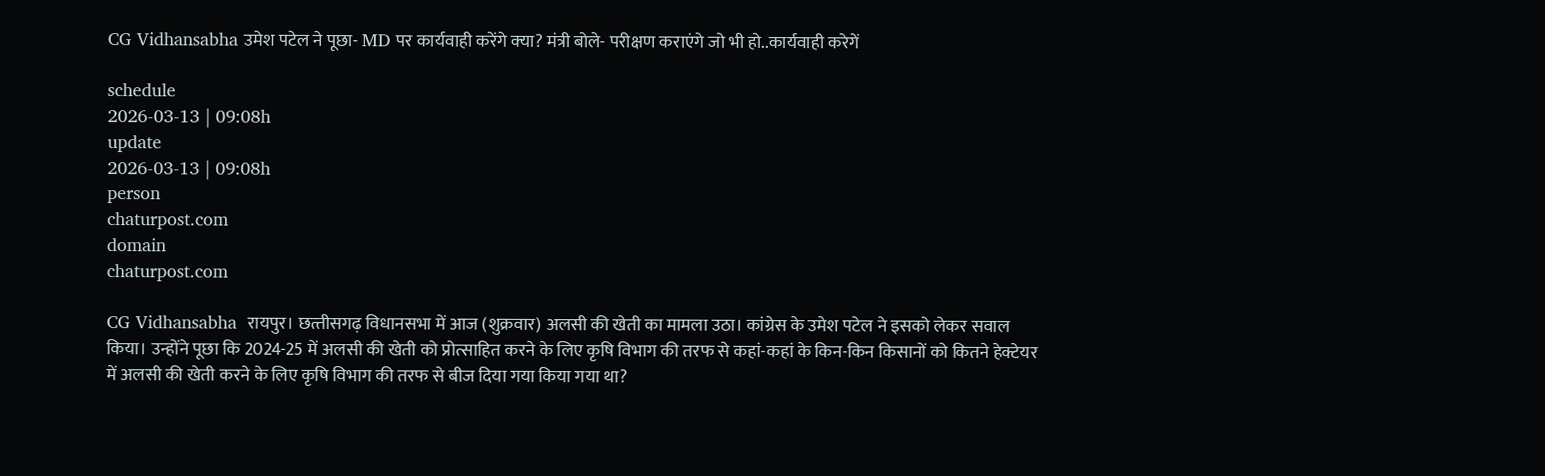CG Vidhansabha उमेश पटेल ने पूछा- MD पर कार्यवाही करेंगे क्‍या? मंत्री बोले- परीक्षण कराएंगे जो भी हो..कार्यवाही करेगें

schedule
2026-03-13 | 09:08h
update
2026-03-13 | 09:08h
person
chaturpost.com
domain
chaturpost.com

CG Vidhansabha  रायपुर। छत्‍तीसगढ़ विधानसभा में आज (शुक्रवार) अलसी की खेती का मामला उठा। कांग्रेस के उमेश पटेल ने इसको लेकर सवाल किया। उन्‍होंने पूछा कि 2024-25 में अलसी की खेती को प्रोत्साहित करने के लिए कृषि विभाग की तरफ से कहां-कहां के किन-किन किसानों को कितने हेक्टेयर में अलसी की खेती करने के लिए कृषि विभाग की तरफ से बीज दिया गया किया गया था?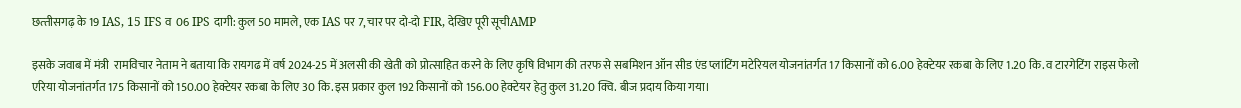छत्‍तीसगढ़ के 19 IAS, 15 IFS व  06 IPS दागी: कुल 50 मामले, एक IAS पर 7, चार पर दो-दो FIR, देखिए पूरी सूचीAMP

इसके जवाब में मंत्री  रामविचार नेताम ने बताया कि रायगढ में वर्ष 2024-25 में अलसी की खेती को प्रोत्साहित करने के लिए कृषि विभाग की तरफ से सबमिशन ऑन सीड एंड प्लांटिंग मटेरियल योजनांतर्गत 17 किसानों को 6.00 हेक्टेयर रकबा के लिए 1.20 कि. व टारगेटिंग राइस फेलो एरिया योजनांतर्गत 175 किसानों को 150.00 हेक्टेयर रकबा के लिए 30 कि. इस प्रकार कुल 192 किसानों को 156.00 हेक्टेयर हेतु कुल 31.20 क्वि. बीज प्रदाय किया गया।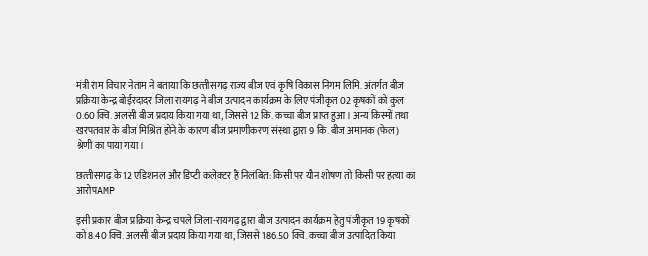मंत्री राम विचार नेताम ने बताया कि छत्‍तीसगढ़ राज्य बीज एवं कृषि विकास निगम लिमि. अंतर्गत बीज प्रक्रिया केन्द्र बोईरदादर जिला रायगढ़ ने बीज उत्पादन कार्यक्रम के लिए पंजीकृत 02 कृषकों को कुल 0.60 क्वि. अलसी बीज प्रदाय किया गया था, जिससे 12 कि. कच्चा बीज प्राप्त हुआ। अन्य किस्मों तथा खरपतवार के बीज मिश्रित होने के कारण बीज प्रमाणीकरण संस्था द्वारा 9 कि. बीज अमानक (फेल) श्रेणी का पाया गया।

छत्‍तीसगढ़ के 12 एडिशनल और डिप्‍टी कलेक्‍टर हैं निलंबित: किसी पर यौन शोषण तो किसी पर हत्‍या का आरोपAMP

इसी प्रकार बीज प्रक्रिया केन्द्र चपले जिला-रायगढ़ द्वारा बीज उत्पादन कार्यक्रम हेतु पंजीकृत 19 कृषकों को 8.40 क्वि. अलसी बीज प्रदाय किया गया था, जिससे 186.50 क्वि. कच्चा बीज उत्पादित किया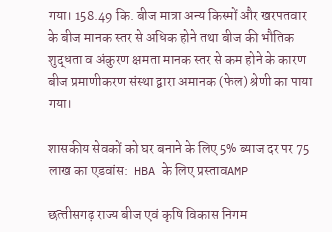गया। 158.49 कि. बीज मात्रा अन्य किस्मों और खरपतवार के बीज मानक स्तर से अधिक होने तथा बीज की भौतिक शुद्धता व अंकुरण क्षमता मानक स्तर से कम होने के कारण बीज प्रमाणीकरण संस्था द्वारा अमानक (फेल) श्रेणी का पाया गया।

शासकीय सेवकों को घर बनाने के लिए 5% ब्याज दर पर 75 लाख का एडवांस:  HBA के लिए प्रस्‍तावAMP

छत्‍तीसगढ़ राज्य बीज एवं कृषि विकास निगम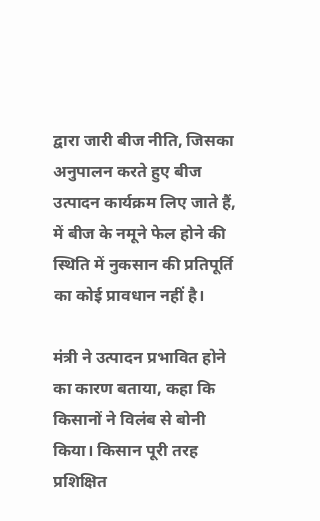द्वारा जारी बीज नीति, जिसका अनुपालन करते हुए बीज उत्पादन कार्यक्रम लिए जाते हैं, में बीज के नमूने फेल होने की स्थिति में नुकसान की प्रतिपूर्ति का कोई प्रावधान नहीं है।

मंत्री ने उत्‍पादन प्रभावित होने का कारण बताया, कहा कि किसानों ने विलंब से बोनी किया। किसान पूरी तरह प्रशिक्षित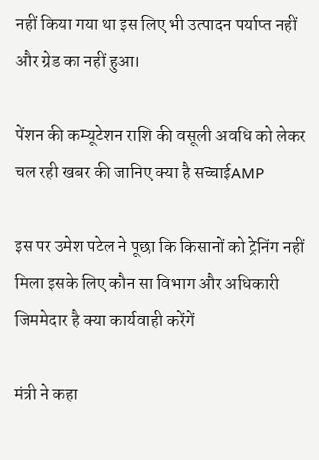नहीं किया गया था इस लिए भी उत्‍पादन पर्याप्‍त नहीं और ग्रेड का नहीं हुआ।

पेंशन की कम्यूटेशन राशि की वसूली अवधि को लेकर चल रही खबर की जानिए क्‍या है सच्‍चाईAMP

इस पर उमेश पटेल ने पूछा कि किसानों को ट्रेनिंग नहीं मिला इसके लिए कौन सा विभाग और अधिकारी जिममेदार है क्‍या कार्यवाही करेंगें

मंत्री ने कहा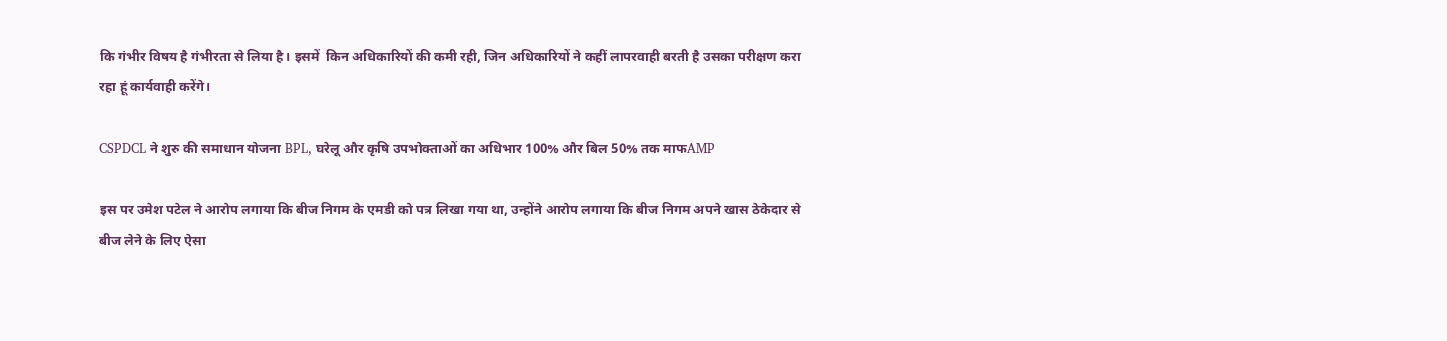कि गंभीर विषय है गंभीरता से लिया है। इसमें  किन अधिकारियों की कमी रही, जिन अधिकारियों ने कहीं लापरवाही बरती है उसका परीक्षण करा रहा हूं कार्यवाही करेंगे।

CSPDCL ने शुरु की समाधान योजना BPL, घरेलू और कृषि उपभोक्ताओं का अधिभार 100% और बिल 50% तक माफAMP

इस पर उमेश पटेल ने आरोप लगाया कि बीज निगम के एमडी को पत्र लिखा गया था, उन्‍होंने आरोप लगाया कि बीज निगम अपने खास ठेकेदार से बीज लेने के लिए ऐसा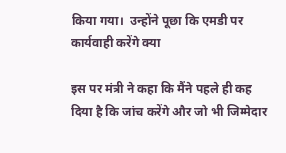किया गया।  उन्‍होंने पूछा कि एमडी पर कार्यवाही करेंगे क्‍या

इस पर मंत्री ने कहा कि मैंने पहले ही कह दिया है कि जांच करेंगे और जो भी जिम्‍मेदार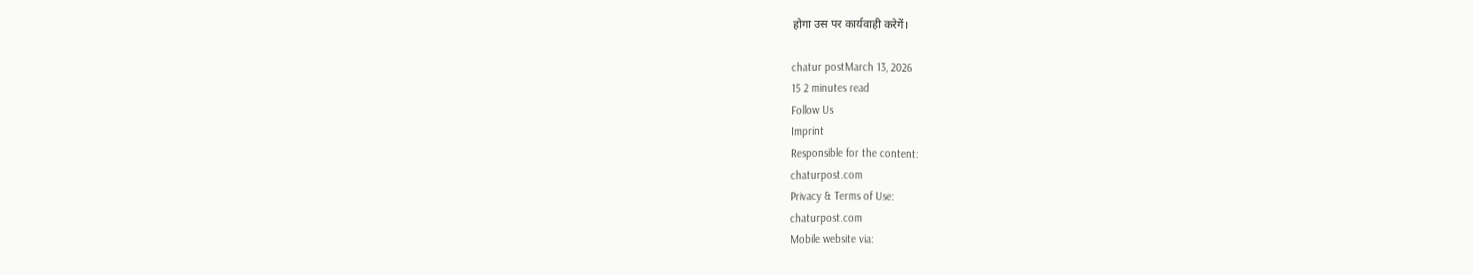होगा उस पर कार्यवाही करेगें।

chatur postMarch 13, 2026
15 2 minutes read
Follow Us
Imprint
Responsible for the content:
chaturpost.com
Privacy & Terms of Use:
chaturpost.com
Mobile website via: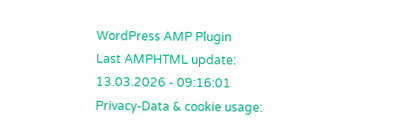WordPress AMP Plugin
Last AMPHTML update:
13.03.2026 - 09:16:01
Privacy-Data & cookie usage: